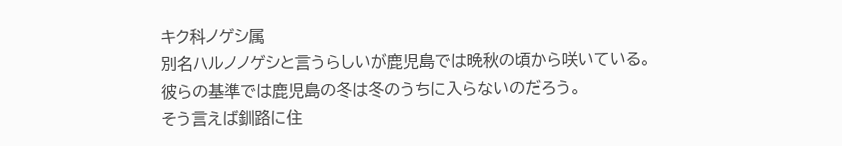キク科ノゲシ属
別名ハルノノゲシと言うらしいが鹿児島では晩秋の頃から咲いている。
彼らの基準では鹿児島の冬は冬のうちに入らないのだろう。
そう言えば釧路に住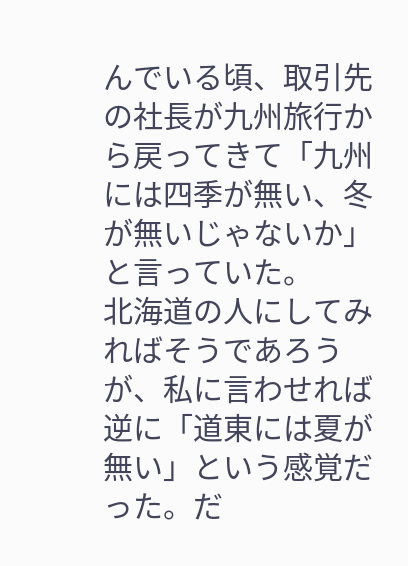んでいる頃、取引先の社長が九州旅行から戻ってきて「九州には四季が無い、冬が無いじゃないか」と言っていた。
北海道の人にしてみればそうであろうが、私に言わせれば逆に「道東には夏が無い」という感覚だった。だ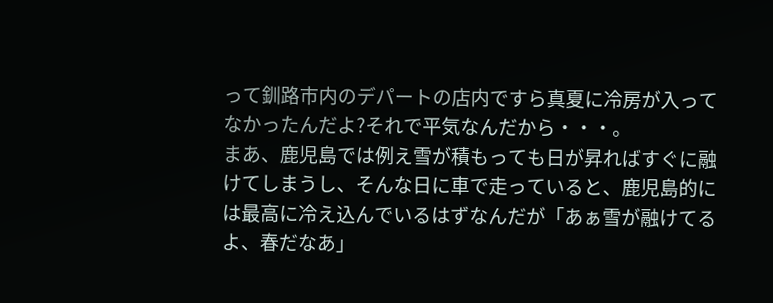って釧路市内のデパートの店内ですら真夏に冷房が入ってなかったんだよ?それで平気なんだから・・・。
まあ、鹿児島では例え雪が積もっても日が昇ればすぐに融けてしまうし、そんな日に車で走っていると、鹿児島的には最高に冷え込んでいるはずなんだが「あぁ雪が融けてるよ、春だなあ」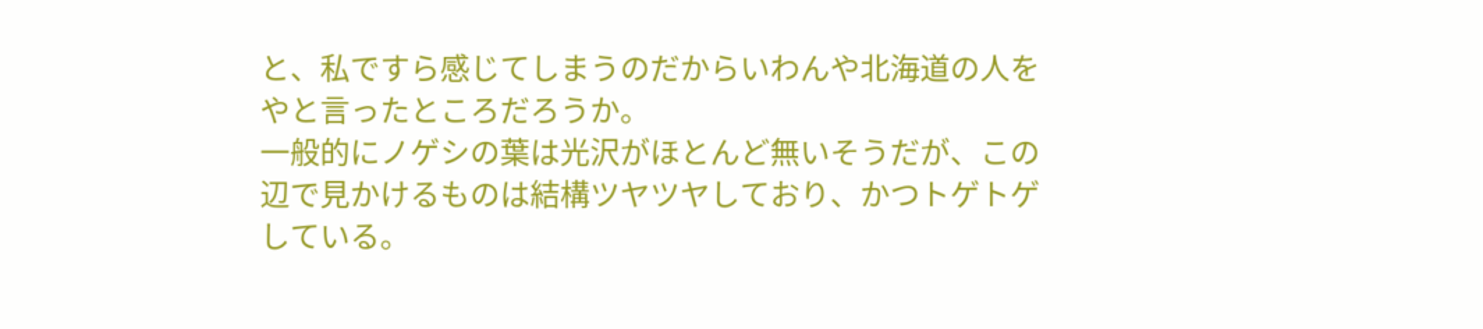と、私ですら感じてしまうのだからいわんや北海道の人をやと言ったところだろうか。
一般的にノゲシの葉は光沢がほとんど無いそうだが、この辺で見かけるものは結構ツヤツヤしており、かつトゲトゲしている。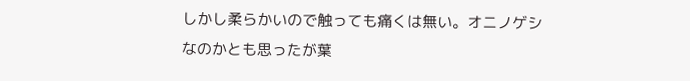しかし柔らかいので触っても痛くは無い。オニノゲシなのかとも思ったが葉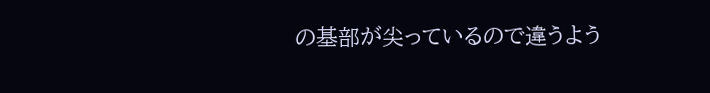の基部が尖っているので違うよう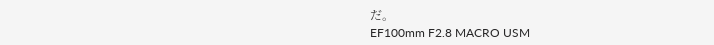だ。
EF100mm F2.8 MACRO USM